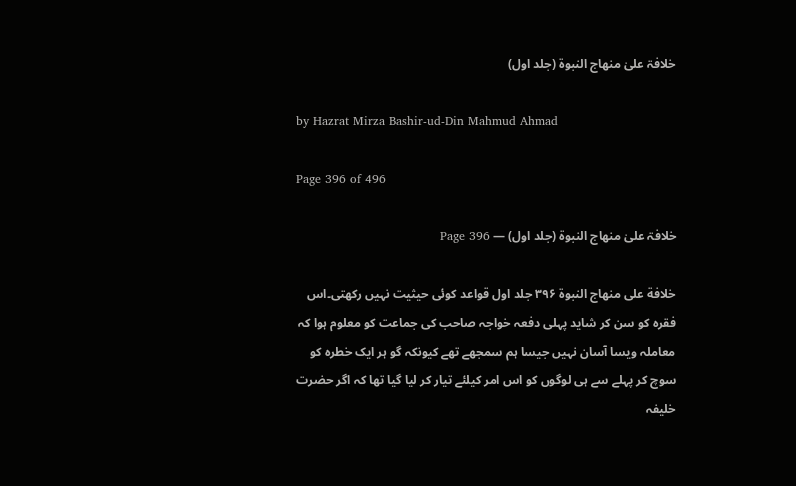خلافۃ علیٰ منھاج النبوۃ (جلد اول)

by Hazrat Mirza Bashir-ud-Din Mahmud Ahmad

Page 396 of 496

خلافۃ علیٰ منھاج النبوۃ (جلد اول) — Page 396

خلافة على منهاج النبوة ۳۹۶ جلد اول قواعد کوئی حیثیت نہیں رکھتی۔اس فقرہ کو سن کر شاید پہلی دفعہ خواجہ صاحب کی جماعت کو معلوم ہوا کہ معاملہ ویسا آسان نہیں جیسا ہم سمجھے تھے کیونکہ گو ہر ایک خطرہ کو سوچ کر پہلے سے ہی لوگوں کو اس امر کیلئے تیار کر لیا گیا تھا کہ اگر حضرت خلیفہ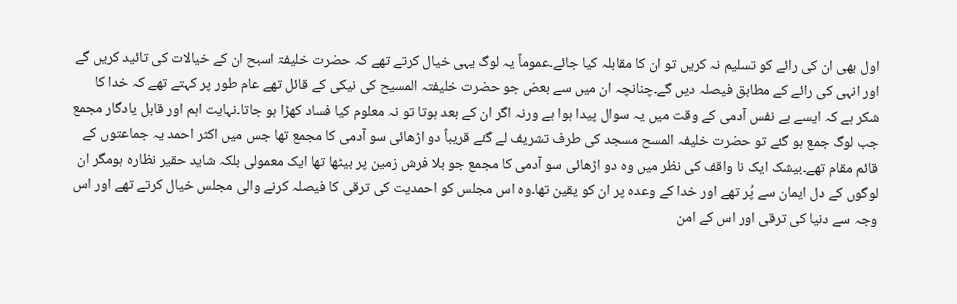اول بھی ان کی رائے کو تسلیم نہ کریں تو ان کا مقابلہ کیا جائے۔عموماً یہ لوگ یہی خیال کرتے تھے کہ حضرت خلیفۃ اسبح ان کے خیالات کی تائید کریں گے اور انہی کی رائے کے مطابق فیصلہ دیں گے۔چنانچہ ان میں سے بعض جو حضرت خلیفتہ المسیح کی نیکی کے قائل تھے عام طور پر کہتے تھے کہ خدا کا شکر ہے کہ ایسے بے نفس آدمی کے وقت میں یہ سوال پیدا ہوا ہے ورنہ اگر ان کے بعد ہوتا تو نہ معلوم کیا فساد کھڑا ہو جاتا۔نہایت اہم اور قابل یادگار مجمع جب لوگ جمع ہو گئے تو حضرت خلیفہ المسح مسجد کی طرف تشریف لے گئے قریباً دو اڑھائی سو آدمی کا مجمع تھا جس میں اکثر احمد یہ جماعتوں کے قائم مقام تھے۔بیشک ایک نا واقف کی نظر میں وہ دو اڑھائی سو آدمی کا مجمع جو بلا فرش زمین پر بیٹھا تھا ایک معمولی بلکہ شاید حقیر نظارہ ہومگر ان لوگوں کے دل ایمان سے پُر تھے اور خدا کے وعدہ پر ان کو یقین تھا۔وہ اس مجلس کو احمدیت کی ترقی کا فیصلہ کرنے والی مجلس خیال کرتے تھے اور اس وجہ سے دنیا کی ترقی اور اس کے امن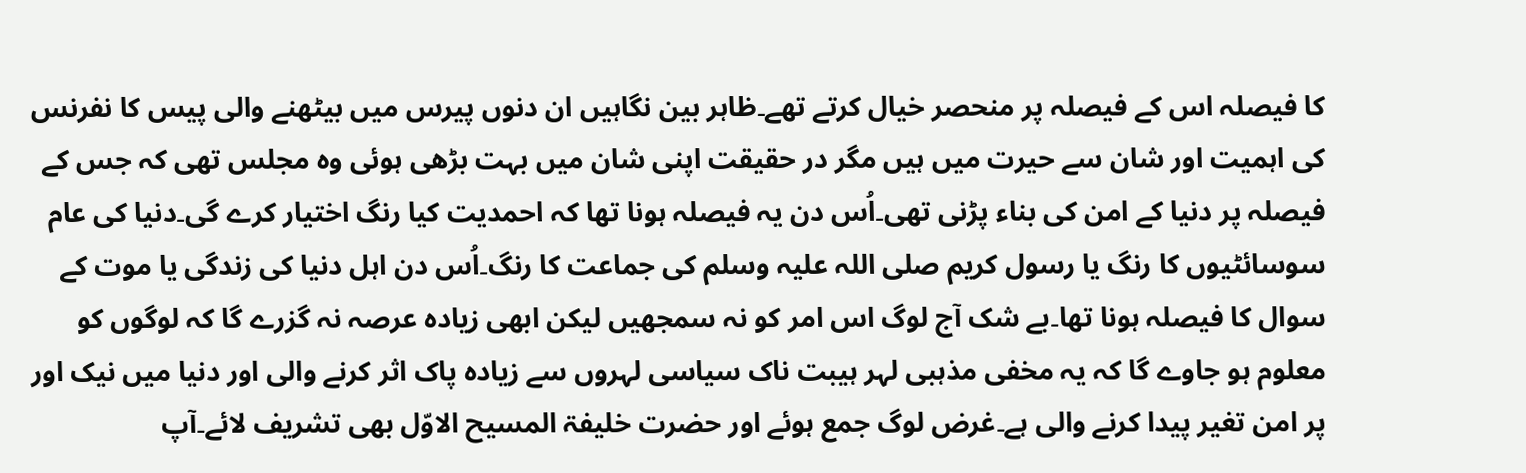کا فیصلہ اس کے فیصلہ پر منحصر خیال کرتے تھے۔ظاہر بین نگاہیں ان دنوں پیرس میں بیٹھنے والی پیس کا نفرنس کی اہمیت اور شان سے حیرت میں ہیں مگر در حقیقت اپنی شان میں بہت بڑھی ہوئی وہ مجلس تھی کہ جس کے فیصلہ پر دنیا کے امن کی بناء پڑنی تھی۔اُس دن یہ فیصلہ ہونا تھا کہ احمدیت کیا رنگ اختیار کرے گی۔دنیا کی عام سوسائٹیوں کا رنگ یا رسول کریم صلی اللہ علیہ وسلم کی جماعت کا رنگ۔اُس دن اہل دنیا کی زندگی یا موت کے سوال کا فیصلہ ہونا تھا۔بے شک آج لوگ اس امر کو نہ سمجھیں لیکن ابھی زیادہ عرصہ نہ گزرے گا کہ لوگوں کو معلوم ہو جاوے گا کہ یہ مخفی مذہبی لہر ہیبت ناک سیاسی لہروں سے زیادہ پاک اثر کرنے والی اور دنیا میں نیک اور پر امن تغیر پیدا کرنے والی ہے۔غرض لوگ جمع ہوئے اور حضرت خلیفۃ المسیح الاوّل بھی تشریف لائے۔آپ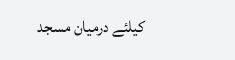کیلئے درمیان مسجد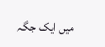میں ایک جگہ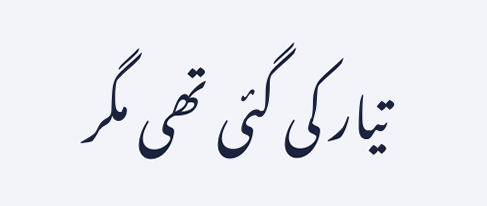تیار کی گئی تھی مگر